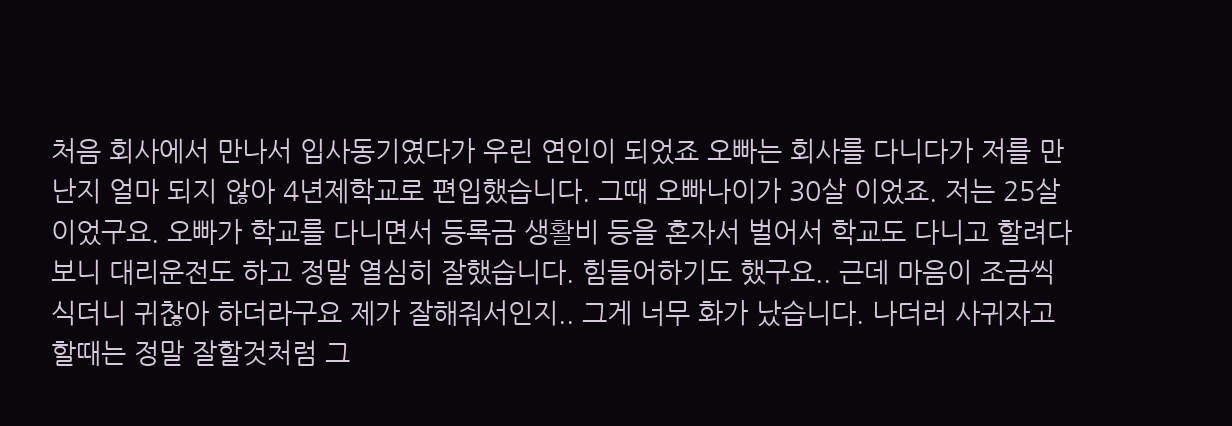처음 회사에서 만나서 입사동기였다가 우린 연인이 되었죠 오빠는 회사를 다니다가 저를 만난지 얼마 되지 않아 4년제학교로 편입했습니다. 그때 오빠나이가 30살 이었죠. 저는 25살이었구요. 오빠가 학교를 다니면서 등록금 생활비 등을 혼자서 벌어서 학교도 다니고 할려다보니 대리운전도 하고 정말 열심히 잘했습니다. 힘들어하기도 했구요.. 근데 마음이 조금씩 식더니 귀찮아 하더라구요 제가 잘해줘서인지.. 그게 너무 화가 났습니다. 나더러 사귀자고 할때는 정말 잘할것처럼 그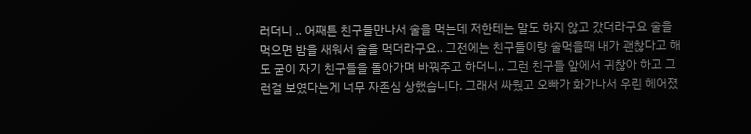러더니 .. 어째튼 친구들만나서 술을 먹는데 저한테는 말도 하지 않고 갔더라구요 술을 먹으면 밤을 새워서 술을 먹더라구요.. 그전에는 친구들이랑 술먹을때 내가 괜찮다고 해도 굳이 자기 친구들을 돌아가며 바꿔주고 하더니.. 그런 친구들 앞에서 귀찮아 하고 그런걸 보였다는게 너무 자존심 상했습니다. 그래서 싸웠고 오빠가 화가나서 우린 헤어졌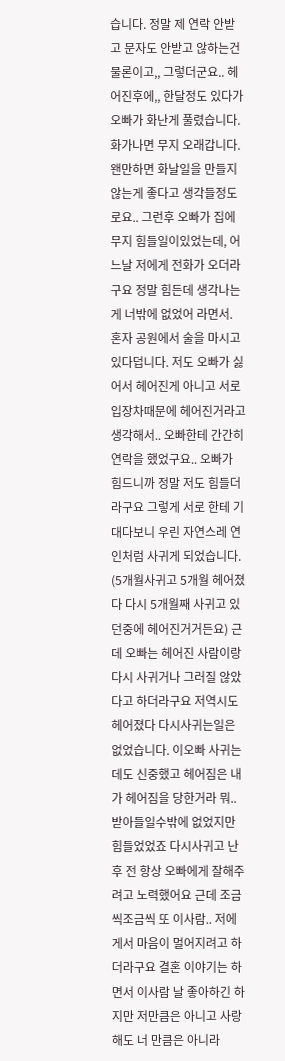습니다. 정말 제 연락 안받고 문자도 안받고 않하는건 물론이고,, 그렇더군요.. 헤어진후에,, 한달정도 있다가 오빠가 화난게 풀렸습니다. 화가나면 무지 오래갑니다. 왠만하면 화날일을 만들지 않는게 좋다고 생각들정도로요.. 그런후 오빠가 집에 무지 힘들일이있었는데, 어느날 저에게 전화가 오더라구요 정말 힘든데 생각나는게 너밖에 없었어 라면서. 혼자 공원에서 술을 마시고 있다덥니다. 저도 오빠가 싫어서 헤어진게 아니고 서로 입장차때문에 헤어진거라고 생각해서.. 오빠한테 간간히 연락을 했었구요.. 오빠가 힘드니까 정말 저도 힘들더라구요 그렇게 서로 한테 기대다보니 우린 자연스레 연인처럼 사귀게 되었습니다. (5개월사귀고 5개월 헤어졌다 다시 5개월째 사귀고 있던중에 헤어진거거든요) 근데 오빠는 헤어진 사람이랑 다시 사귀거나 그러질 않았다고 하더라구요 저역시도 헤어졌다 다시사귀는일은 없었습니다. 이오빠 사귀는데도 신중했고 헤어짐은 내가 헤어짐을 당한거라 뭐.. 받아들일수밖에 없었지만 힘들었었죠 다시사귀고 난후 전 항상 오빠에게 잘해주려고 노력했어요 근데 조금씩조금씩 또 이사람.. 저에게서 마음이 멀어지려고 하더라구요 결혼 이야기는 하면서 이사람 날 좋아하긴 하지만 저만큼은 아니고 사랑해도 너 만큼은 아니라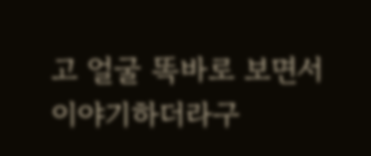고 얼굴 똑바로 보면서 이야기하더라구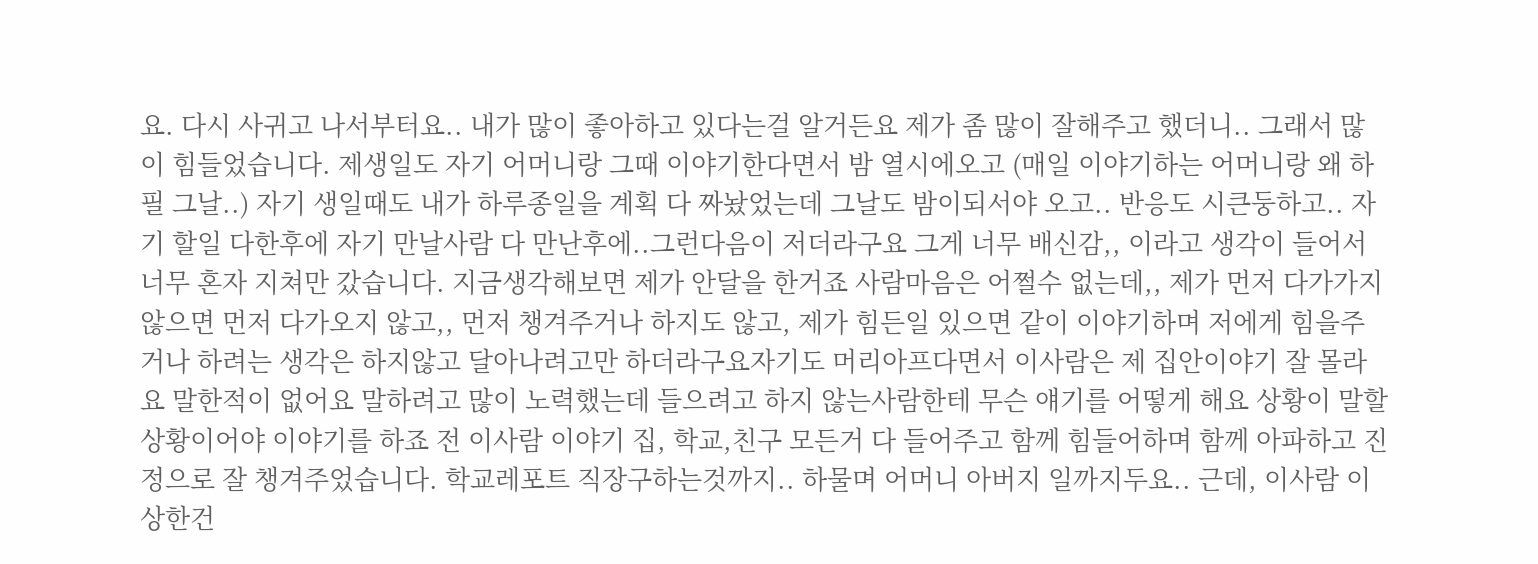요. 다시 사귀고 나서부터요.. 내가 많이 좋아하고 있다는걸 알거든요 제가 좀 많이 잘해주고 했더니.. 그래서 많이 힘들었습니다. 제생일도 자기 어머니랑 그때 이야기한다면서 밤 열시에오고 (매일 이야기하는 어머니랑 왜 하필 그날..) 자기 생일때도 내가 하루종일을 계획 다 짜놨었는데 그날도 밤이되서야 오고.. 반응도 시큰둥하고.. 자기 할일 다한후에 자기 만날사람 다 만난후에..그런다음이 저더라구요 그게 너무 배신감,, 이라고 생각이 들어서 너무 혼자 지쳐만 갔습니다. 지금생각해보면 제가 안달을 한거죠 사람마음은 어쩔수 없는데,, 제가 먼저 다가가지 않으면 먼저 다가오지 않고,, 먼저 챙겨주거나 하지도 않고, 제가 힘든일 있으면 같이 이야기하며 저에게 힘을주거나 하려는 생각은 하지않고 달아나려고만 하더라구요자기도 머리아프다면서 이사람은 제 집안이야기 잘 몰라요 말한적이 없어요 말하려고 많이 노력했는데 들으려고 하지 않는사람한테 무슨 얘기를 어떻게 해요 상황이 말할 상황이어야 이야기를 하죠 전 이사람 이야기 집, 학교,친구 모든거 다 들어주고 함께 힘들어하며 함께 아파하고 진정으로 잘 챙겨주었습니다. 학교레포트 직장구하는것까지.. 하물며 어머니 아버지 일까지두요.. 근데, 이사람 이상한건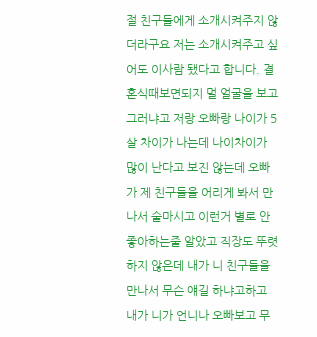절 친구들에게 소개시켜주지 않더라구요 저는 소개시켜주고 싶어도 이사람 됐다고 합니다. 결혼식때보면되지 멀 얼굴을 보고 그러냐고 저랑 오빠랑 나이가 5살 차이가 나는데 나이차이가 많이 난다고 보진 않는데 오빠가 제 친구들을 어리게 봐서 만나서 술마시고 이런거 별로 안좋아하는줄 알았고 직장도 뚜렷하지 않은데 내가 니 친구들을 만나서 무슨 얘길 하냐고하고 내가 니가 언니나 오빠보고 무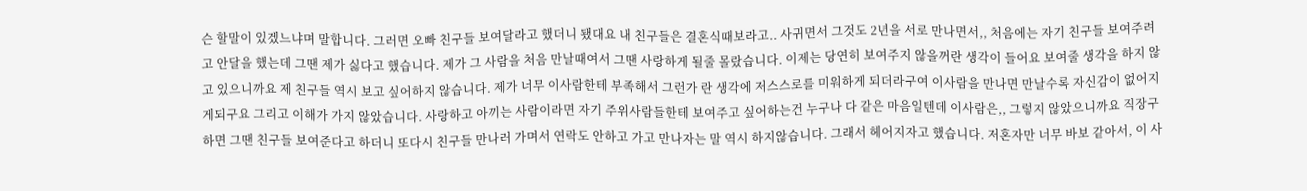슨 할말이 있겠느냐며 말합니다. 그러면 오빠 친구들 보여달라고 했더니 됐대요 내 친구들은 결혼식때보라고.. 사귀면서 그것도 2년을 서로 만나면서,, 처음에는 자기 친구들 보여주려고 안달을 했는데 그땐 제가 싫다고 했습니다. 제가 그 사람을 처음 만날때여서 그땐 사랑하게 될줄 몰랐습니다. 이제는 당연히 보여주지 않을꺼란 생각이 들어요 보여줄 생각을 하지 않고 있으니까요 제 친구들 역시 보고 싶어하지 않습니다. 제가 너무 이사람한테 부족해서 그런가 란 생각에 저스스로를 미워하게 되더라구여 이사람을 만나면 만날수록 자신감이 없어지게되구요 그리고 이해가 가지 않았습니다. 사랑하고 아끼는 사람이라면 자기 주위사람들한테 보여주고 싶어하는건 누구나 다 같은 마음일텐데 이사람은,, 그렇지 않았으니까요 직장구하면 그땐 친구들 보여준다고 하더니 또다시 친구들 만나러 가며서 연락도 안하고 가고 만나자는 말 역시 하지않습니다. 그래서 헤어지자고 했습니다. 저혼자만 너무 바보 같아서, 이 사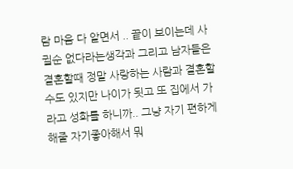람 마음 다 알면서 .. 끝이 보이는데 사귈순 없다라는생각과 그리고 남자들은 결혼할때 정말 사랑하는 사람과 결혼할수도 있지만 나이가 됫고 또 집에서 가라고 성화를 하니까.. 그냥 자기 편하게 해줄 자기좋아해서 뭐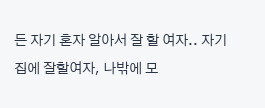든 자기 혼자 알아서 잘 할 여자.. 자기 집에 잘할여자, 나밖에 모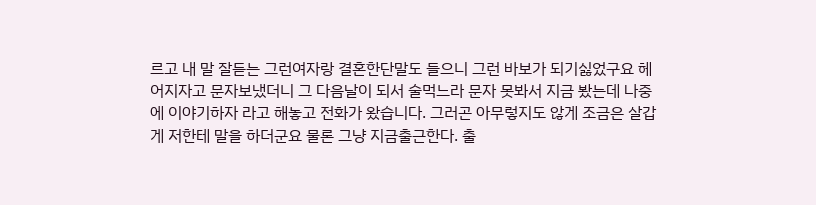르고 내 말 잘듣는 그런여자랑 결혼한단말도 들으니 그런 바보가 되기싫었구요 헤어지자고 문자보냈더니 그 다음날이 되서 술먹느라 문자 못봐서 지금 봤는데 나중에 이야기하자 라고 해놓고 전화가 왔습니다. 그러곤 아무렇지도 않게 조금은 살갑게 저한테 말을 하더군요 물론 그냥 지금출근한다. 출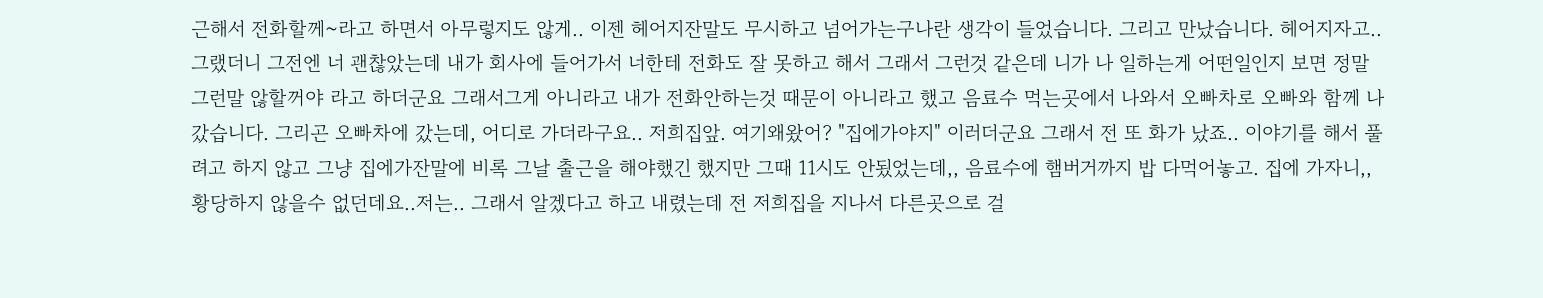근해서 전화할께~라고 하면서 아무렇지도 않게.. 이젠 헤어지잔말도 무시하고 넘어가는구나란 생각이 들었습니다. 그리고 만났습니다. 헤어지자고.. 그랬더니 그전엔 너 괜찮았는데 내가 회사에 들어가서 너한테 전화도 잘 못하고 해서 그래서 그런것 같은데 니가 나 일하는게 어떤일인지 보면 정말 그런말 않할꺼야 라고 하더군요 그래서그게 아니라고 내가 전화안하는것 때문이 아니라고 했고 음료수 먹는곳에서 나와서 오빠차로 오빠와 함께 나갔습니다. 그리곤 오빠차에 갔는데, 어디로 가더라구요.. 저희집앞. 여기왜왔어? "집에가야지" 이러더군요 그래서 전 또 화가 났죠.. 이야기를 해서 풀려고 하지 않고 그냥 집에가잔말에 비록 그날 출근을 해야했긴 했지만 그때 11시도 안됬었는데,, 음료수에 햄버거까지 밥 다먹어놓고. 집에 가자니,, 황당하지 않을수 없던데요..저는.. 그래서 알겠다고 하고 내렸는데 전 저희집을 지나서 다른곳으로 걸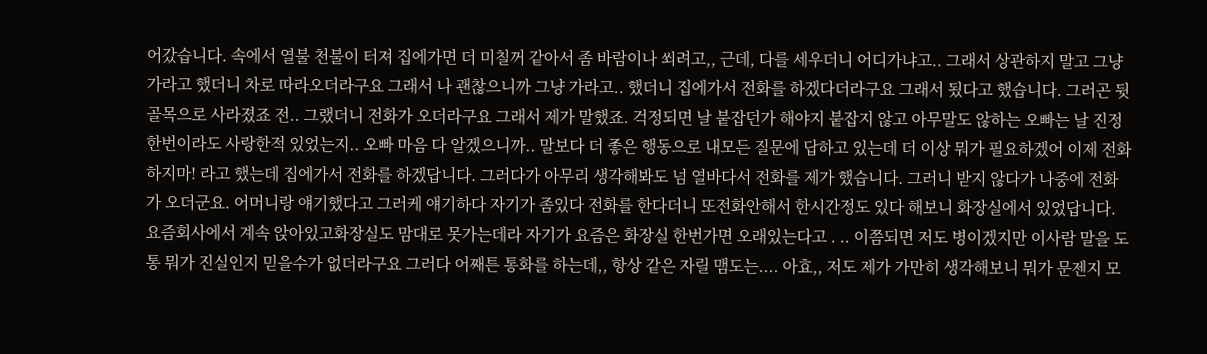어갔습니다. 속에서 열불 천불이 터져 집에가면 더 미칠꺼 같아서 좀 바람이나 쐬려고,, 근데, 다를 세우더니 어디가냐고.. 그래서 상관하지 말고 그냥 가라고 했더니 차로 따라오더라구요 그래서 나 괜찮으니까 그냥 가라고.. 했더니 집에가서 전화를 하겠다더라구요 그래서 됬다고 했습니다. 그러곤 뒷골목으로 사라졌죠 전.. 그랬더니 전화가 오더라구요 그래서 제가 말했죠. 걱정되면 날 붙잡던가 해야지 붙잡지 않고 아무말도 않하는 오빠는 날 진정 한번이라도 사랑한적 있었는지.. 오빠 마음 다 알겠으니까.. 말보다 더 좋은 행동으로 내모든 질문에 답하고 있는데 더 이상 뭐가 필요하겠어 이제 전화하지마! 라고 했는데 집에가서 전화를 하겠답니다. 그러다가 아무리 생각해봐도 넘 열바다서 전화를 제가 했습니다. 그러니 받지 않다가 나중에 전화가 오더군요. 어머니랑 얘기했다고 그러케 얘기하다 자기가 좀있다 전화를 한다더니 또전화안해서 한시간정도 있다 해보니 화장실에서 있었답니다. 요즘회사에서 계속 앉아있고화장실도 맘대로 못가는데라 자기가 요즘은 화장실 한번가면 오래있는다고 . .. 이쯤되면 저도 병이겠지만 이사람 말을 도통 뭐가 진실인지 믿을수가 없더라구요 그러다 어째튼 통화를 하는데,, 항상 같은 자릴 맴도는.... 아효,, 저도 제가 가만히 생각해보니 뭐가 문젠지 모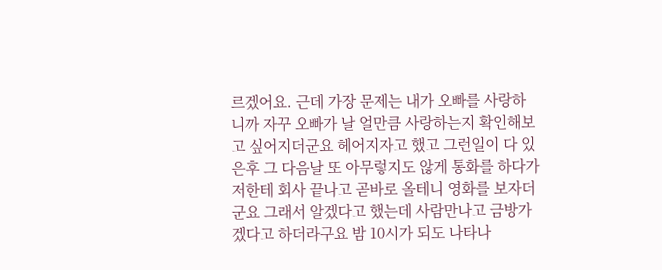르겠어요. 근데 가장 문제는 내가 오빠를 사랑하니까 자꾸 오빠가 날 얼만큼 사랑하는지 확인해보고 싶어지더군요 헤어지자고 했고 그런일이 다 있은후 그 다음날 또 아무렇지도 않게 통화를 하다가 저한테 회사 끝나고 곧바로 올테니 영화를 보자더군요 그래서 알겠다고 했는데 사람만나고 금방가겠다고 하더라구요 밤 10시가 되도 나타나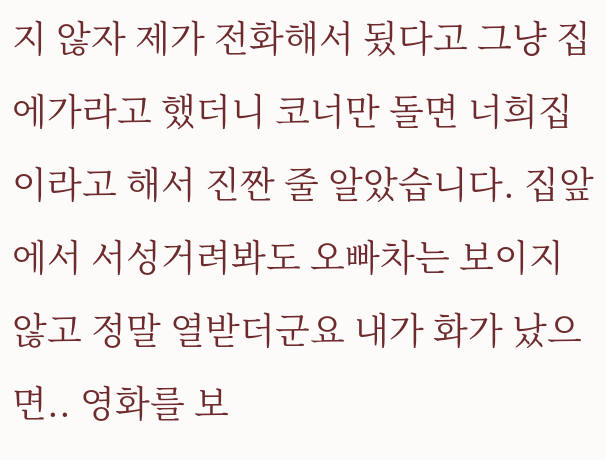지 않자 제가 전화해서 됬다고 그냥 집에가라고 했더니 코너만 돌면 너희집이라고 해서 진짠 줄 알았습니다. 집앞에서 서성거려봐도 오빠차는 보이지 않고 정말 열받더군요 내가 화가 났으면.. 영화를 보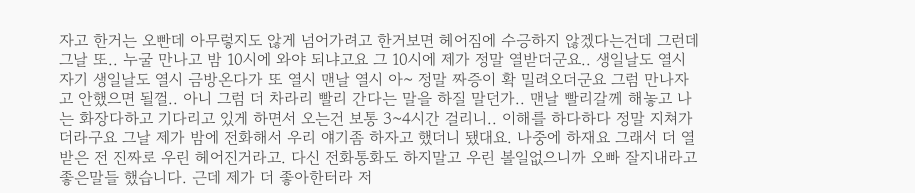자고 한거는 오빤데 아무렇지도 않게 넘어가려고 한거보면 헤어짐에 수긍하지 않겠다는건데 그런데 그날 또.. 누굴 만나고 밤 10시에 와야 되냐고요 그 10시에 제가 정말 열받더군요.. 생일날도 열시 자기 생일날도 열시 금방온다가 또 열시 맨날 열시 아~ 정말 짜증이 확 밀려오더군요 그럼 만나자고 안했으면 될껄.. 아니 그럼 더 차라리 빨리 간다는 말을 하질 말던가.. 맨날 빨리갈께 해놓고 나는 화장다하고 기다리고 있게 하면서 오는건 보통 3~4시간 걸리니.. 이해를 하다하다 정말 지쳐가더라구요 그날 제가 밤에 전화해서 우리 얘기좀 하자고 했더니 됐대요. 나중에 하재요 그래서 더 열받은 전 진짜로 우린 헤어진거라고. 다신 전화통화도 하지말고 우린 볼일없으니까 오빠 잘지내라고 좋은말들 했습니다. 근데 제가 더 좋아한터라 저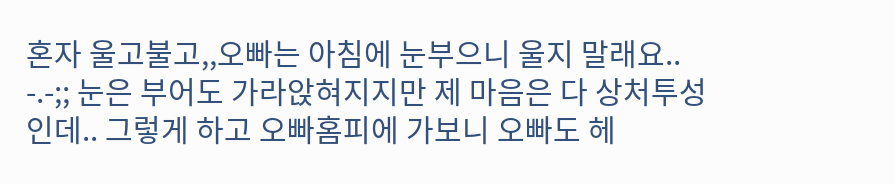혼자 울고불고,,오빠는 아침에 눈부으니 울지 말래요.. -.-;; 눈은 부어도 가라앉혀지지만 제 마음은 다 상처투성인데.. 그렇게 하고 오빠홈피에 가보니 오빠도 헤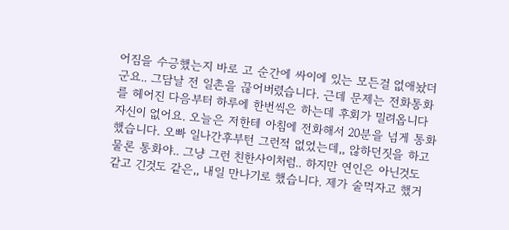어짐을 수긍했는지 바로 고 순간에 싸이에 있는 모든걸 없애놨더군요.. 그담날 전 일촌을 끊어버렸습니다. 근데 문제는 전화통화를 헤어진 다음부터 하루에 한번씩은 하는데 후회가 밀려옵니다 자신이 없어요. 오늘은 저한테 아침에 전화해서 20분을 넘게 통화했습니다. 오빠 일나간후부턴 그런적 없었는데,, 않하던짓을 하고 물론 통화야.. 그냥 그런 친한사이처럼.. 하지만 연인은 아닌것도 같고 긴것도 같은,, 내일 만나기로 했습니다. 제가 술먹자고 했거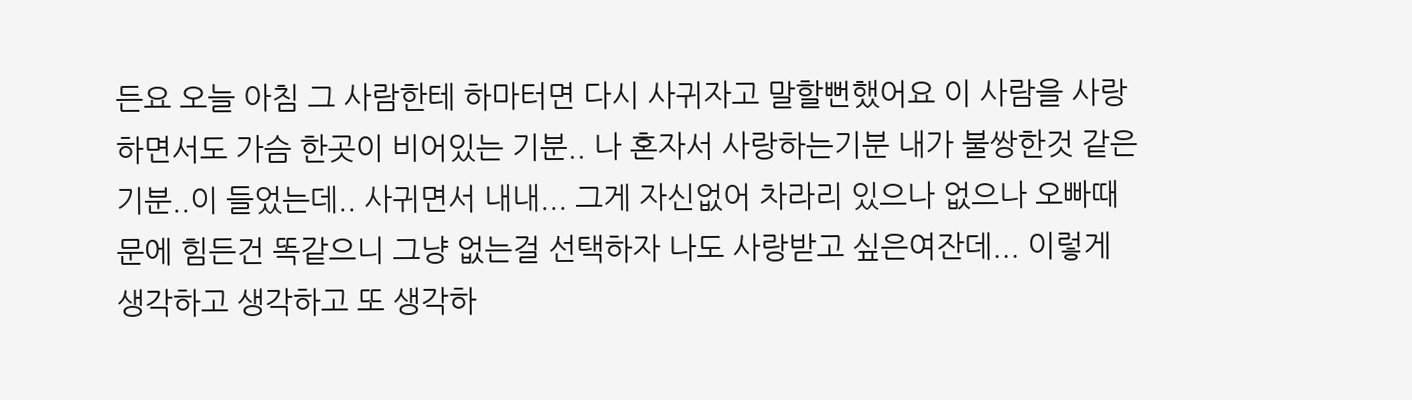든요 오늘 아침 그 사람한테 하마터면 다시 사귀자고 말할뻔했어요 이 사람을 사랑하면서도 가슴 한곳이 비어있는 기분.. 나 혼자서 사랑하는기분 내가 불쌍한것 같은기분..이 들었는데.. 사귀면서 내내... 그게 자신없어 차라리 있으나 없으나 오빠때문에 힘든건 똑같으니 그냥 없는걸 선택하자 나도 사랑받고 싶은여잔데... 이렇게 생각하고 생각하고 또 생각하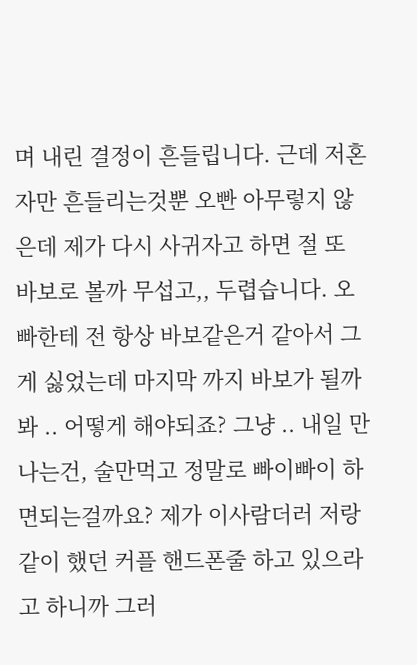며 내린 결정이 흔들립니다. 근데 저혼자만 흔들리는것뿐 오빤 아무렇지 않은데 제가 다시 사귀자고 하면 절 또 바보로 볼까 무섭고,, 두렵습니다. 오빠한테 전 항상 바보같은거 같아서 그게 싫었는데 마지막 까지 바보가 될까봐 .. 어떻게 해야되죠? 그냥 .. 내일 만나는건, 술만먹고 정말로 빠이빠이 하면되는걸까요? 제가 이사람더러 저랑 같이 했던 커플 핸드폰줄 하고 있으라고 하니까 그러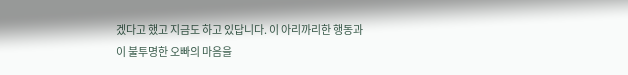겠다고 했고 지금도 하고 있답니다. 이 아리까리한 행동과 이 불투명한 오빠의 마음을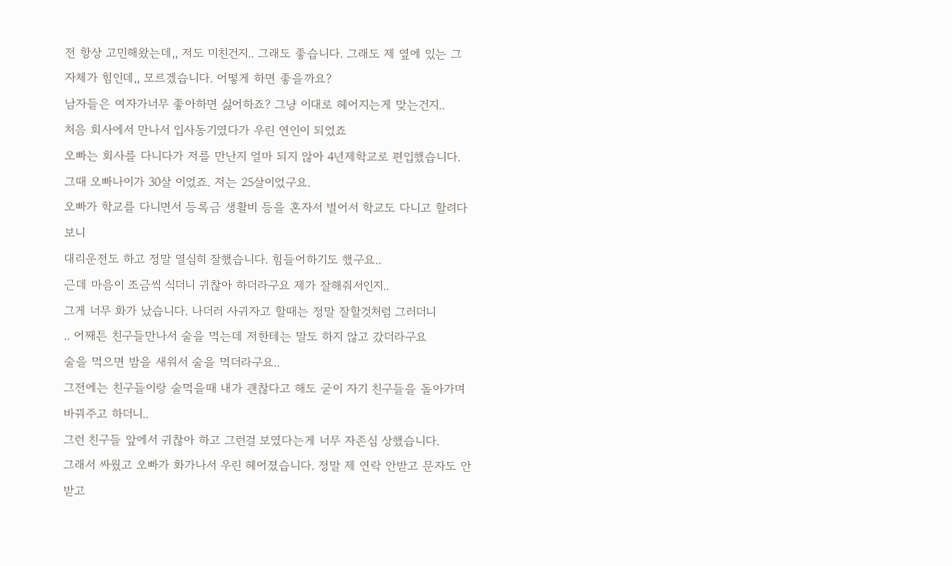전 항상 고민해왔는데,, 저도 미친건지.. 그래도 좋습니다. 그래도 제 옆에 있는 그 자체가 힘인데,, 모르겠습니다. 어떻게 하면 좋을까요?
남자들은 여자가너무 좋아하면 싫어하죠? 그냥 이대로 헤어지는게 맞는건지..
처음 회사에서 만나서 입사동기였다가 우린 연인이 되었죠
오빠는 회사를 다니다가 저를 만난지 얼마 되지 않아 4년제학교로 편입했습니다.
그때 오빠나이가 30살 이었죠. 저는 25살이었구요.
오빠가 학교를 다니면서 등록금 생활비 등을 혼자서 벌어서 학교도 다니고 할려다보니
대리운전도 하고 정말 열심히 잘했습니다. 힘들어하기도 했구요..
근데 마음이 조금씩 식더니 귀찮아 하더라구요 제가 잘해줘서인지..
그게 너무 화가 났습니다. 나더러 사귀자고 할때는 정말 잘할것처럼 그러더니
.. 어째튼 친구들만나서 술을 먹는데 저한테는 말도 하지 않고 갔더라구요
술을 먹으면 밤을 새워서 술을 먹더라구요..
그전에는 친구들이랑 술먹을때 내가 괜찮다고 해도 굳이 자기 친구들을 돌아가며 바꿔주고 하더니..
그런 친구들 앞에서 귀찮아 하고 그런걸 보였다는게 너무 자존심 상했습니다.
그래서 싸웠고 오빠가 화가나서 우린 헤어졌습니다. 정말 제 연락 안받고 문자도 안받고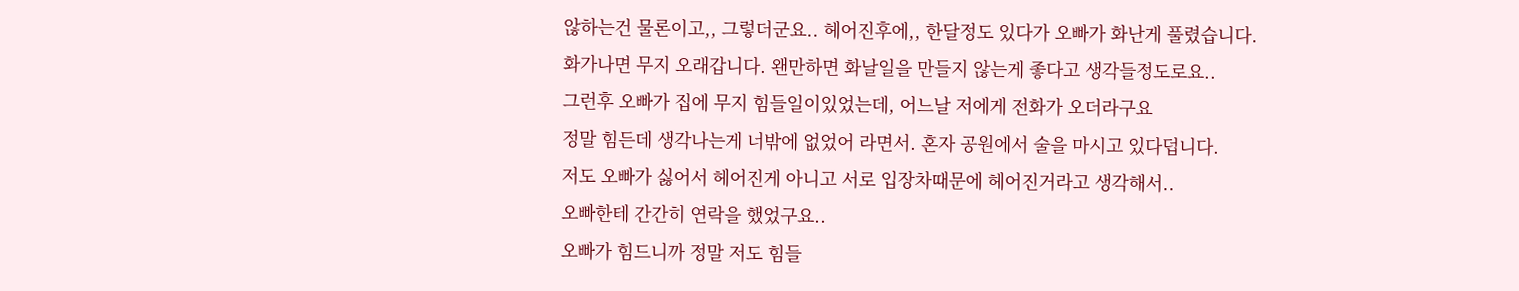않하는건 물론이고,, 그렇더군요.. 헤어진후에,, 한달정도 있다가 오빠가 화난게 풀렸습니다.
화가나면 무지 오래갑니다. 왠만하면 화날일을 만들지 않는게 좋다고 생각들정도로요..
그런후 오빠가 집에 무지 힘들일이있었는데, 어느날 저에게 전화가 오더라구요
정말 힘든데 생각나는게 너밖에 없었어 라면서. 혼자 공원에서 술을 마시고 있다덥니다.
저도 오빠가 싫어서 헤어진게 아니고 서로 입장차때문에 헤어진거라고 생각해서..
오빠한테 간간히 연락을 했었구요..
오빠가 힘드니까 정말 저도 힘들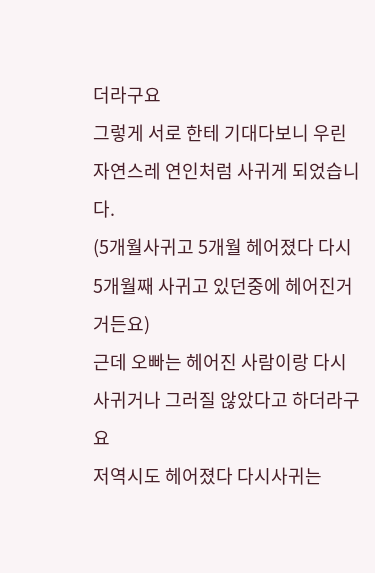더라구요
그렇게 서로 한테 기대다보니 우린 자연스레 연인처럼 사귀게 되었습니다.
(5개월사귀고 5개월 헤어졌다 다시 5개월째 사귀고 있던중에 헤어진거거든요)
근데 오빠는 헤어진 사람이랑 다시 사귀거나 그러질 않았다고 하더라구요
저역시도 헤어졌다 다시사귀는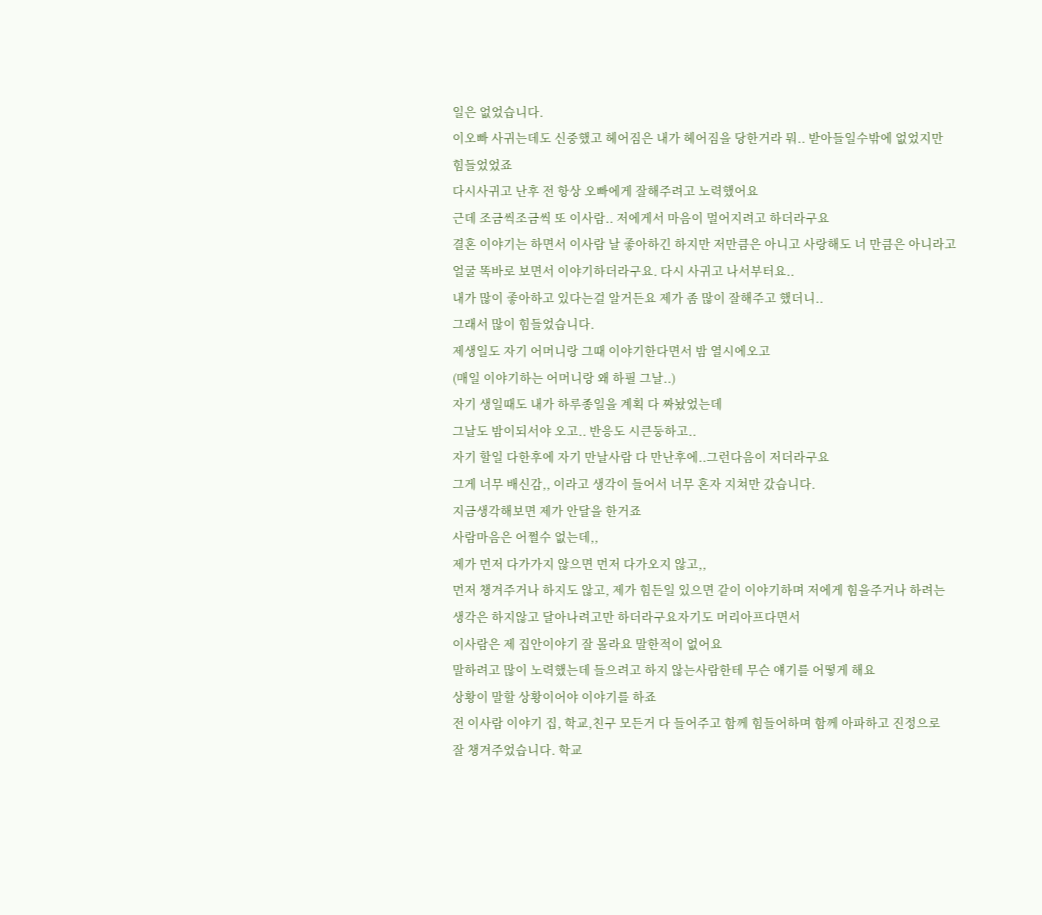일은 없었습니다.
이오빠 사귀는데도 신중했고 헤어짐은 내가 헤어짐을 당한거라 뭐.. 받아들일수밖에 없었지만
힘들었었죠
다시사귀고 난후 전 항상 오빠에게 잘해주려고 노력했어요
근데 조금씩조금씩 또 이사람.. 저에게서 마음이 멀어지려고 하더라구요
결혼 이야기는 하면서 이사람 날 좋아하긴 하지만 저만큼은 아니고 사랑해도 너 만큼은 아니라고
얼굴 똑바로 보면서 이야기하더라구요. 다시 사귀고 나서부터요..
내가 많이 좋아하고 있다는걸 알거든요 제가 좀 많이 잘해주고 했더니..
그래서 많이 힘들었습니다.
제생일도 자기 어머니랑 그때 이야기한다면서 밤 열시에오고
(매일 이야기하는 어머니랑 왜 하필 그날..)
자기 생일때도 내가 하루종일을 계획 다 짜놨었는데
그날도 밤이되서야 오고.. 반응도 시큰둥하고..
자기 할일 다한후에 자기 만날사람 다 만난후에..그런다음이 저더라구요
그게 너무 배신감,, 이라고 생각이 들어서 너무 혼자 지쳐만 갔습니다.
지금생각해보면 제가 안달을 한거죠
사람마음은 어쩔수 없는데,,
제가 먼저 다가가지 않으면 먼저 다가오지 않고,,
먼저 챙겨주거나 하지도 않고, 제가 힘든일 있으면 같이 이야기하며 저에게 힘을주거나 하려는
생각은 하지않고 달아나려고만 하더라구요자기도 머리아프다면서
이사람은 제 집안이야기 잘 몰라요 말한적이 없어요
말하려고 많이 노력했는데 들으려고 하지 않는사람한테 무슨 얘기를 어떻게 해요
상황이 말할 상황이어야 이야기를 하죠
전 이사람 이야기 집, 학교,친구 모든거 다 들어주고 함께 힘들어하며 함께 아파하고 진정으로
잘 챙겨주었습니다. 학교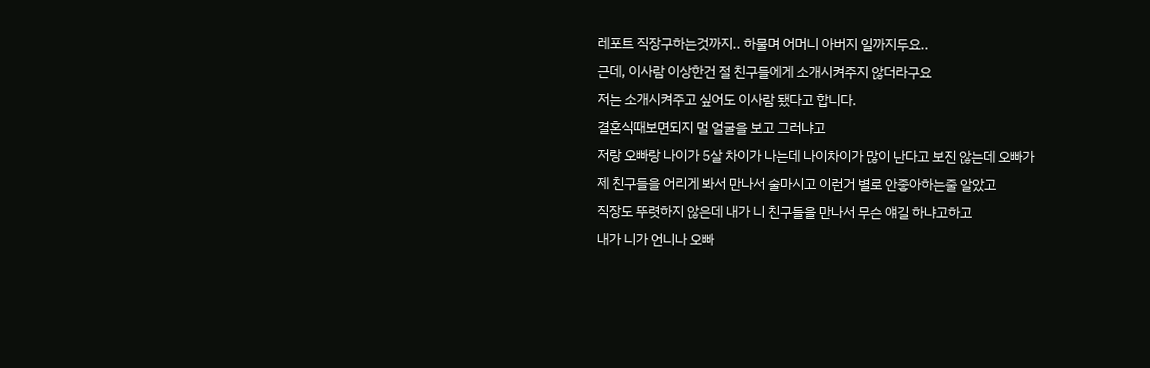레포트 직장구하는것까지.. 하물며 어머니 아버지 일까지두요..
근데, 이사람 이상한건 절 친구들에게 소개시켜주지 않더라구요
저는 소개시켜주고 싶어도 이사람 됐다고 합니다.
결혼식때보면되지 멀 얼굴을 보고 그러냐고
저랑 오빠랑 나이가 5살 차이가 나는데 나이차이가 많이 난다고 보진 않는데 오빠가
제 친구들을 어리게 봐서 만나서 술마시고 이런거 별로 안좋아하는줄 알았고
직장도 뚜렷하지 않은데 내가 니 친구들을 만나서 무슨 얘길 하냐고하고
내가 니가 언니나 오빠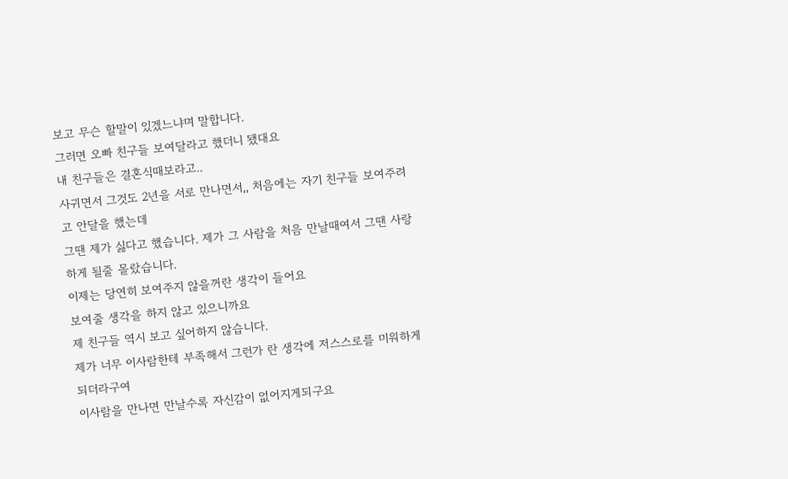보고 무슨 할말이 있겠느냐며 말합니다.
그러면 오빠 친구들 보여달라고 했더니 됐대요
내 친구들은 결혼식때보라고..
사귀면서 그것도 2년을 서로 만나면서,, 처음에는 자기 친구들 보여주려고 안달을 했는데
그땐 제가 싫다고 했습니다. 제가 그 사람을 처음 만날때여서 그땐 사랑하게 될줄 몰랐습니다.
이제는 당연히 보여주지 않을꺼란 생각이 들어요
보여줄 생각을 하지 않고 있으니까요
제 친구들 역시 보고 싶어하지 않습니다.
제가 너무 이사람한테 부족해서 그런가 란 생각에 저스스로를 미워하게 되더라구여
이사람을 만나면 만날수록 자신감이 없어지게되구요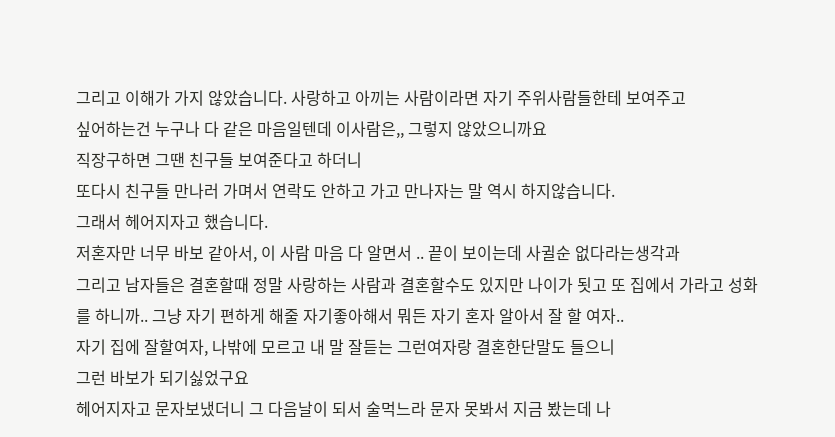그리고 이해가 가지 않았습니다. 사랑하고 아끼는 사람이라면 자기 주위사람들한테 보여주고
싶어하는건 누구나 다 같은 마음일텐데 이사람은,, 그렇지 않았으니까요
직장구하면 그땐 친구들 보여준다고 하더니
또다시 친구들 만나러 가며서 연락도 안하고 가고 만나자는 말 역시 하지않습니다.
그래서 헤어지자고 했습니다.
저혼자만 너무 바보 같아서, 이 사람 마음 다 알면서 .. 끝이 보이는데 사귈순 없다라는생각과
그리고 남자들은 결혼할때 정말 사랑하는 사람과 결혼할수도 있지만 나이가 됫고 또 집에서 가라고 성화를 하니까.. 그냥 자기 편하게 해줄 자기좋아해서 뭐든 자기 혼자 알아서 잘 할 여자..
자기 집에 잘할여자, 나밖에 모르고 내 말 잘듣는 그런여자랑 결혼한단말도 들으니
그런 바보가 되기싫었구요
헤어지자고 문자보냈더니 그 다음날이 되서 술먹느라 문자 못봐서 지금 봤는데 나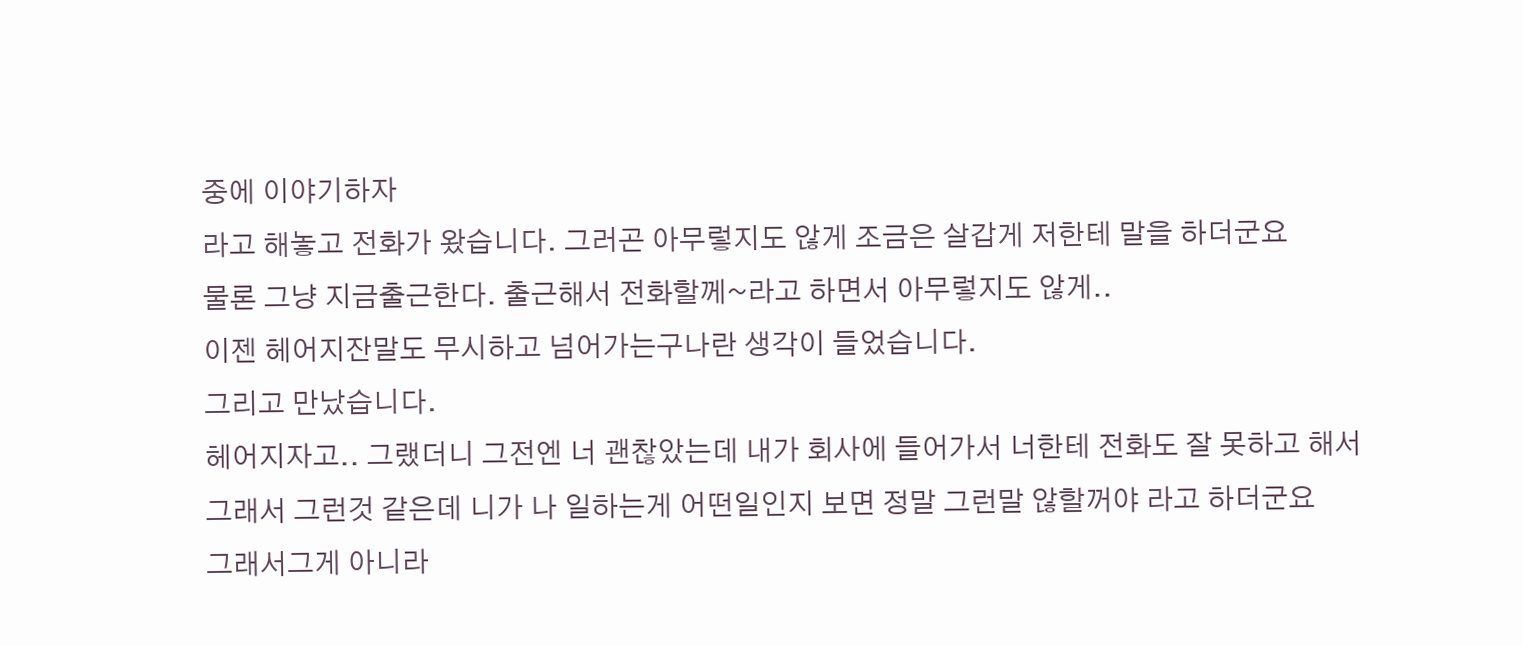중에 이야기하자
라고 해놓고 전화가 왔습니다. 그러곤 아무렇지도 않게 조금은 살갑게 저한테 말을 하더군요
물론 그냥 지금출근한다. 출근해서 전화할께~라고 하면서 아무렇지도 않게..
이젠 헤어지잔말도 무시하고 넘어가는구나란 생각이 들었습니다.
그리고 만났습니다.
헤어지자고.. 그랬더니 그전엔 너 괜찮았는데 내가 회사에 들어가서 너한테 전화도 잘 못하고 해서
그래서 그런것 같은데 니가 나 일하는게 어떤일인지 보면 정말 그런말 않할꺼야 라고 하더군요
그래서그게 아니라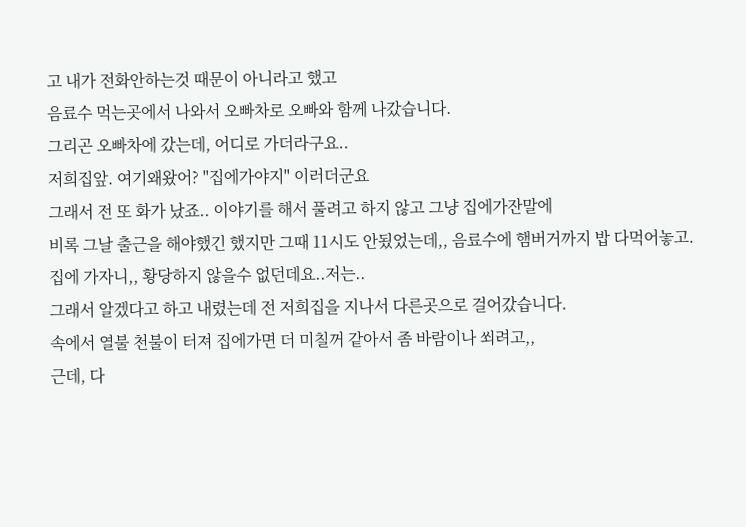고 내가 전화안하는것 때문이 아니라고 했고
음료수 먹는곳에서 나와서 오빠차로 오빠와 함께 나갔습니다.
그리곤 오빠차에 갔는데, 어디로 가더라구요..
저희집앞. 여기왜왔어? "집에가야지" 이러더군요
그래서 전 또 화가 났죠.. 이야기를 해서 풀려고 하지 않고 그냥 집에가잔말에
비록 그날 출근을 해야했긴 했지만 그때 11시도 안됬었는데,, 음료수에 햄버거까지 밥 다먹어놓고.
집에 가자니,, 황당하지 않을수 없던데요..저는..
그래서 알겠다고 하고 내렸는데 전 저희집을 지나서 다른곳으로 걸어갔습니다.
속에서 열불 천불이 터져 집에가면 더 미칠꺼 같아서 좀 바람이나 쐬려고,,
근데, 다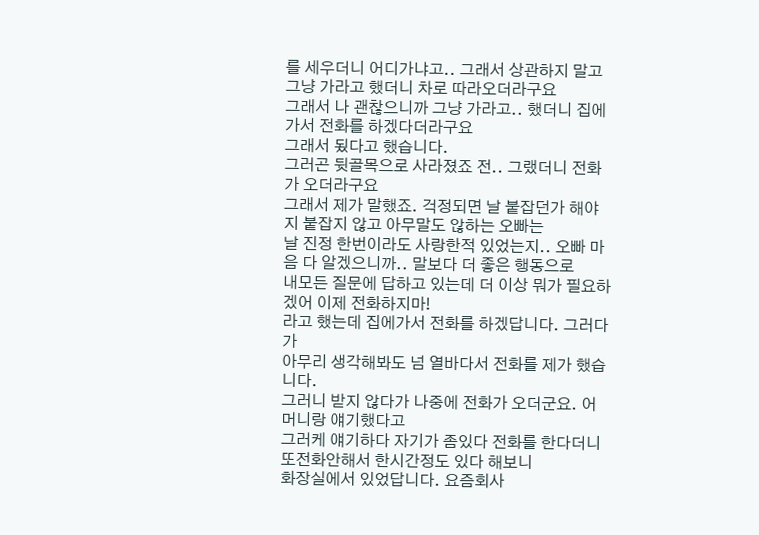를 세우더니 어디가냐고.. 그래서 상관하지 말고 그냥 가라고 했더니 차로 따라오더라구요
그래서 나 괜찮으니까 그냥 가라고.. 했더니 집에가서 전화를 하겠다더라구요
그래서 됬다고 했습니다.
그러곤 뒷골목으로 사라졌죠 전.. 그랬더니 전화가 오더라구요
그래서 제가 말했죠. 걱정되면 날 붙잡던가 해야지 붙잡지 않고 아무말도 않하는 오빠는
날 진정 한번이라도 사랑한적 있었는지.. 오빠 마음 다 알겠으니까.. 말보다 더 좋은 행동으로
내모든 질문에 답하고 있는데 더 이상 뭐가 필요하겠어 이제 전화하지마!
라고 했는데 집에가서 전화를 하겠답니다. 그러다가
아무리 생각해봐도 넘 열바다서 전화를 제가 했습니다.
그러니 받지 않다가 나중에 전화가 오더군요. 어머니랑 얘기했다고
그러케 얘기하다 자기가 좀있다 전화를 한다더니 또전화안해서 한시간정도 있다 해보니
화장실에서 있었답니다. 요즘회사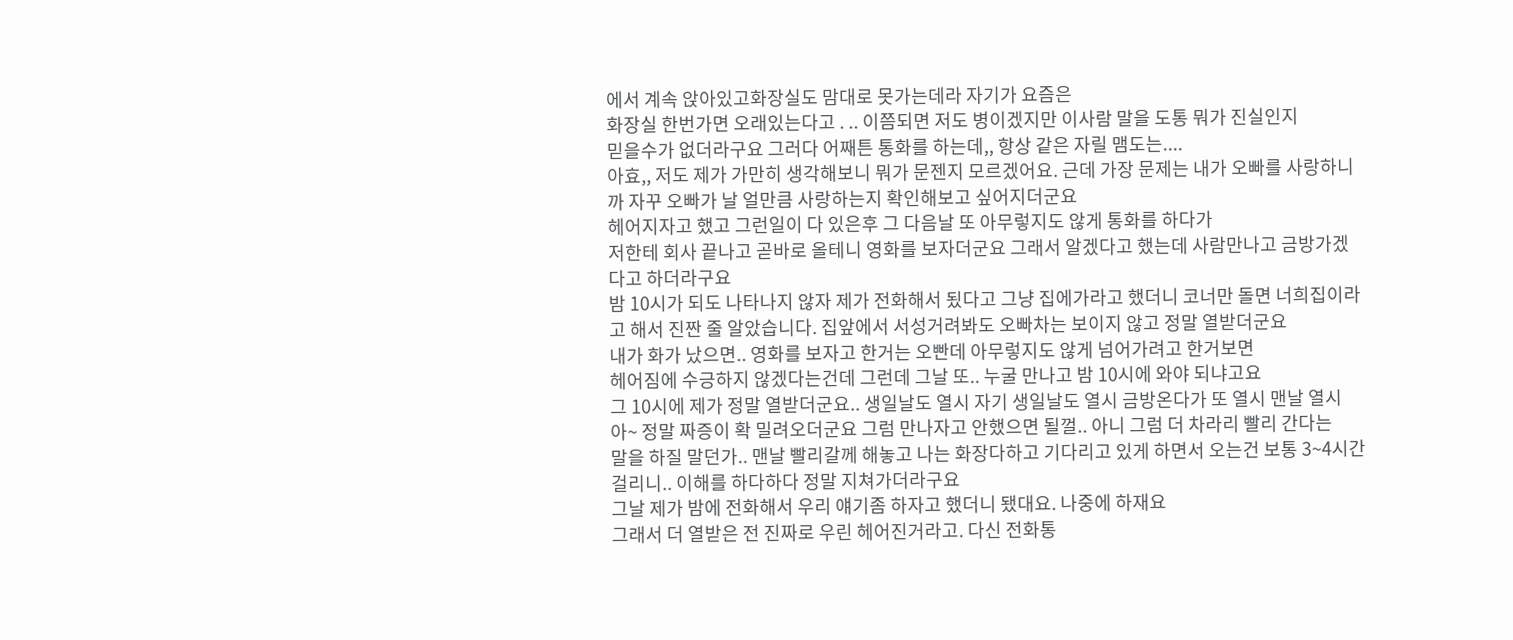에서 계속 앉아있고화장실도 맘대로 못가는데라 자기가 요즘은
화장실 한번가면 오래있는다고 . .. 이쯤되면 저도 병이겠지만 이사람 말을 도통 뭐가 진실인지
믿을수가 없더라구요 그러다 어째튼 통화를 하는데,, 항상 같은 자릴 맴도는....
아효,, 저도 제가 가만히 생각해보니 뭐가 문젠지 모르겠어요. 근데 가장 문제는 내가 오빠를 사랑하니까 자꾸 오빠가 날 얼만큼 사랑하는지 확인해보고 싶어지더군요
헤어지자고 했고 그런일이 다 있은후 그 다음날 또 아무렇지도 않게 통화를 하다가
저한테 회사 끝나고 곧바로 올테니 영화를 보자더군요 그래서 알겠다고 했는데 사람만나고 금방가겠다고 하더라구요
밤 10시가 되도 나타나지 않자 제가 전화해서 됬다고 그냥 집에가라고 했더니 코너만 돌면 너희집이라고 해서 진짠 줄 알았습니다. 집앞에서 서성거려봐도 오빠차는 보이지 않고 정말 열받더군요
내가 화가 났으면.. 영화를 보자고 한거는 오빤데 아무렇지도 않게 넘어가려고 한거보면
헤어짐에 수긍하지 않겠다는건데 그런데 그날 또.. 누굴 만나고 밤 10시에 와야 되냐고요
그 10시에 제가 정말 열받더군요.. 생일날도 열시 자기 생일날도 열시 금방온다가 또 열시 맨날 열시
아~ 정말 짜증이 확 밀려오더군요 그럼 만나자고 안했으면 될껄.. 아니 그럼 더 차라리 빨리 간다는
말을 하질 말던가.. 맨날 빨리갈께 해놓고 나는 화장다하고 기다리고 있게 하면서 오는건 보통 3~4시간 걸리니.. 이해를 하다하다 정말 지쳐가더라구요
그날 제가 밤에 전화해서 우리 얘기좀 하자고 했더니 됐대요. 나중에 하재요
그래서 더 열받은 전 진짜로 우린 헤어진거라고. 다신 전화통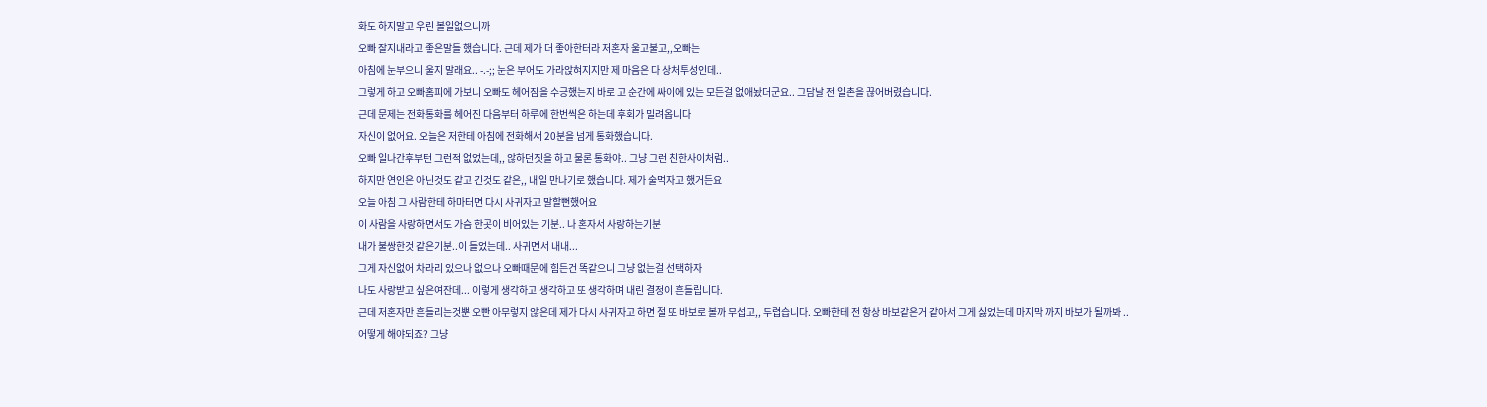화도 하지말고 우린 볼일없으니까
오빠 잘지내라고 좋은말들 했습니다. 근데 제가 더 좋아한터라 저혼자 울고불고,,오빠는
아침에 눈부으니 울지 말래요.. -.-;; 눈은 부어도 가라앉혀지지만 제 마음은 다 상처투성인데..
그렇게 하고 오빠홈피에 가보니 오빠도 헤어짐을 수긍했는지 바로 고 순간에 싸이에 있는 모든걸 없애놨더군요.. 그담날 전 일촌을 끊어버렸습니다.
근데 문제는 전화통화를 헤어진 다음부터 하루에 한번씩은 하는데 후회가 밀려옵니다
자신이 없어요. 오늘은 저한테 아침에 전화해서 20분을 넘게 통화했습니다.
오빠 일나간후부턴 그런적 없었는데,, 않하던짓을 하고 물론 통화야.. 그냥 그런 친한사이처럼..
하지만 연인은 아닌것도 같고 긴것도 같은,, 내일 만나기로 했습니다. 제가 술먹자고 했거든요
오늘 아침 그 사람한테 하마터면 다시 사귀자고 말할뻔했어요
이 사람을 사랑하면서도 가슴 한곳이 비어있는 기분.. 나 혼자서 사랑하는기분
내가 불쌍한것 같은기분..이 들었는데.. 사귀면서 내내...
그게 자신없어 차라리 있으나 없으나 오빠때문에 힘든건 똑같으니 그냥 없는걸 선택하자
나도 사랑받고 싶은여잔데... 이렇게 생각하고 생각하고 또 생각하며 내린 결정이 흔들립니다.
근데 저혼자만 흔들리는것뿐 오빤 아무렇지 않은데 제가 다시 사귀자고 하면 절 또 바보로 볼까 무섭고,, 두렵습니다. 오빠한테 전 항상 바보같은거 같아서 그게 싫었는데 마지막 까지 바보가 될까봐 ..
어떻게 해야되죠? 그냥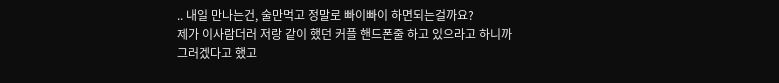.. 내일 만나는건, 술만먹고 정말로 빠이빠이 하면되는걸까요?
제가 이사람더러 저랑 같이 했던 커플 핸드폰줄 하고 있으라고 하니까
그러겠다고 했고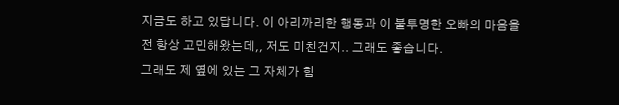지금도 하고 있답니다. 이 아리까리한 행동과 이 불투명한 오빠의 마음을
전 항상 고민해왔는데,, 저도 미친건지.. 그래도 좋습니다.
그래도 제 옆에 있는 그 자체가 힘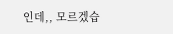인데,, 모르겠습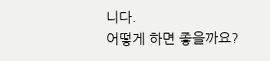니다.
어떻게 하면 좋을까요?